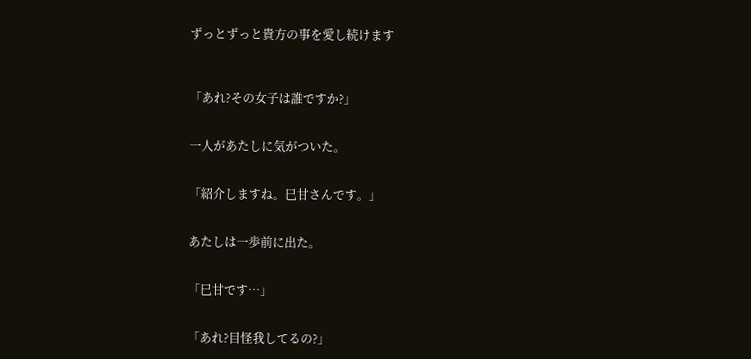ずっとずっと貴方の事を愛し続けます



「あれ?その女子は誰ですか?」


一人があたしに気がついた。


「紹介しますね。巳甘さんです。」


あたしは一歩前に出た。


「巳甘です…」


「あれ?目怪我してるの?」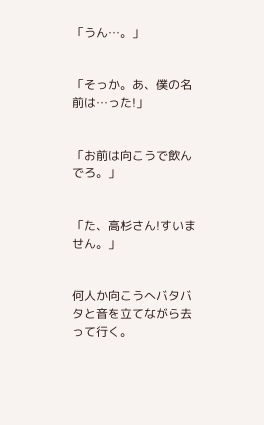「うん…。」


「そっか。あ、僕の名前は…った!」


「お前は向こうで飲んでろ。」


「た、高杉さん!すいません。」


何人か向こうへバタバタと音を立てながら去って行く。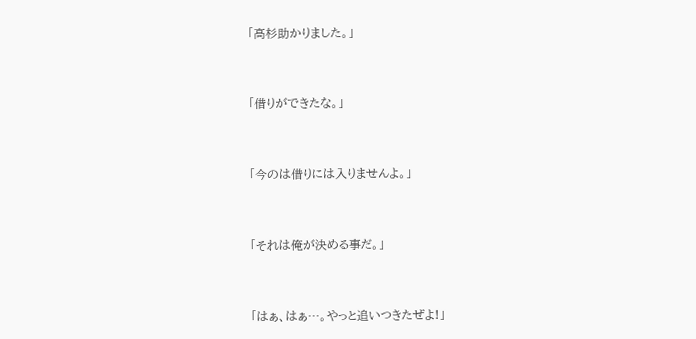「高杉助かりました。」


「借りができたな。」


「今のは借りには入りませんよ。」


「それは俺が決める事だ。」


「はぁ、はぁ…。やっと追いつきたぜよ!」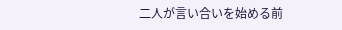二人が言い合いを始める前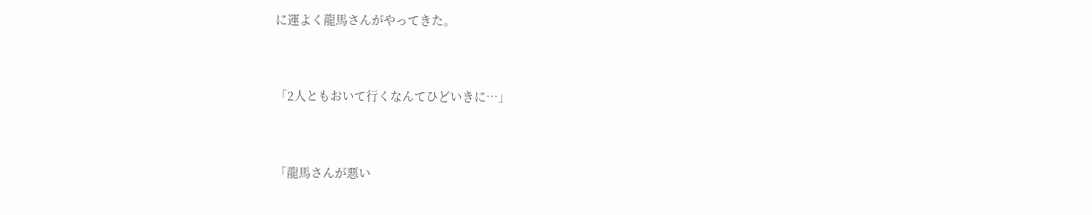に運よく龍馬さんがやってきた。


「2人ともおいて行くなんてひどいきに…」


「龍馬さんが悪い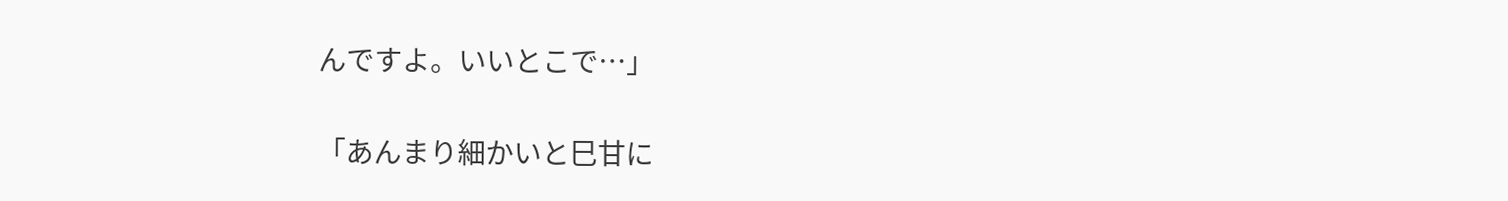んですよ。いいとこで…」


「あんまり細かいと巳甘に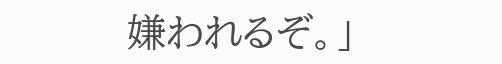嫌われるぞ。」